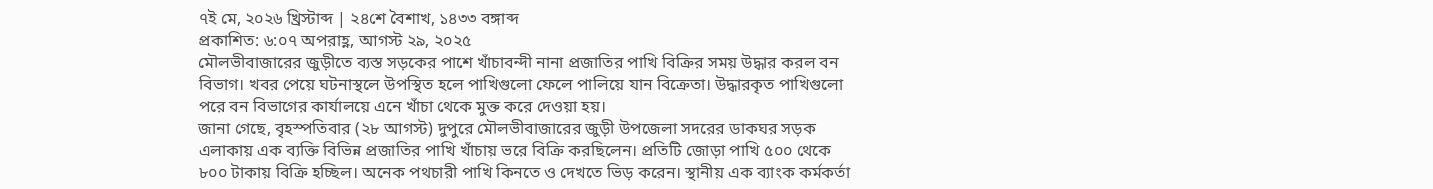৭ই মে, ২০২৬ খ্রিস্টাব্দ | ২৪শে বৈশাখ, ১৪৩৩ বঙ্গাব্দ
প্রকাশিত: ৬:০৭ অপরাহ্ণ, আগস্ট ২৯, ২০২৫
মৌলভীবাজারের জুড়ীতে ব্যস্ত সড়কের পাশে খাঁচাবন্দী নানা প্রজাতির পাখি বিক্রির সময় উদ্ধার করল বন বিভাগ। খবর পেয়ে ঘটনাস্থলে উপস্থিত হলে পাখিগুলো ফেলে পালিয়ে যান বিক্রেতা। উদ্ধারকৃত পাখিগুলো পরে বন বিভাগের কার্যালয়ে এনে খাঁচা থেকে মুক্ত করে দেওয়া হয়।
জানা গেছে, বৃহস্পতিবার (২৮ আগস্ট) দুপুরে মৌলভীবাজারের জুড়ী উপজেলা সদরের ডাকঘর সড়ক এলাকায় এক ব্যক্তি বিভিন্ন প্রজাতির পাখি খাঁচায় ভরে বিক্রি করছিলেন। প্রতিটি জোড়া পাখি ৫০০ থেকে ৮০০ টাকায় বিক্রি হচ্ছিল। অনেক পথচারী পাখি কিনতে ও দেখতে ভিড় করেন। স্থানীয় এক ব্যাংক কর্মকর্তা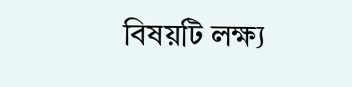বিষয়টি লক্ষ্য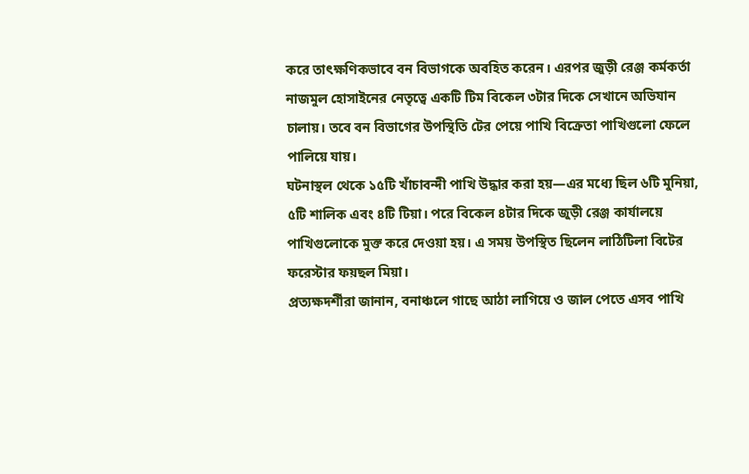করে তাৎক্ষণিকভাবে বন বিভাগকে অবহিত করেন। এরপর জুড়ী রেঞ্জ কর্মকর্তা নাজমুল হোসাইনের নেতৃত্বে একটি টিম বিকেল ৩টার দিকে সেখানে অভিযান চালায়। তবে বন বিভাগের উপস্থিতি টের পেয়ে পাখি বিক্রেতা পাখিগুলো ফেলে পালিয়ে যায়।
ঘটনাস্থল থেকে ১৫টি খাঁচাবন্দী পাখি উদ্ধার করা হয়—এর মধ্যে ছিল ৬টি মুনিয়া, ৫টি শালিক এবং ৪টি টিয়া। পরে বিকেল ৪টার দিকে জুড়ী রেঞ্জ কার্যালয়ে পাখিগুলোকে মুক্ত করে দেওয়া হয়। এ সময় উপস্থিত ছিলেন লাঠিটিলা বিটের ফরেস্টার ফয়ছল মিয়া।
প্রত্যক্ষদর্শীরা জানান, বনাঞ্চলে গাছে আঠা লাগিয়ে ও জাল পেতে এসব পাখি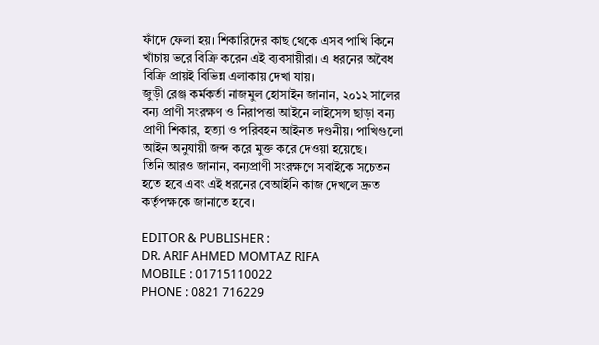ফাঁদে ফেলা হয়। শিকারিদের কাছ থেকে এসব পাখি কিনে খাঁচায় ভরে বিক্রি করেন এই ব্যবসায়ীরা। এ ধরনের অবৈধ বিক্রি প্রায়ই বিভিন্ন এলাকায় দেখা যায়।
জুড়ী রেঞ্জ কর্মকর্তা নাজমুল হোসাইন জানান, ২০১২ সালের বন্য প্রাণী সংরক্ষণ ও নিরাপত্তা আইনে লাইসেন্স ছাড়া বন্য প্রাণী শিকার, হত্যা ও পরিবহন আইনত দণ্ডনীয়। পাখিগুলো আইন অনুযায়ী জব্দ করে মুক্ত করে দেওয়া হয়েছে।
তিনি আরও জানান, বন্যপ্রাণী সংরক্ষণে সবাইকে সচেতন হতে হবে এবং এই ধরনের বেআইনি কাজ দেখলে দ্রুত কর্তৃপক্ষকে জানাতে হবে।

EDITOR & PUBLISHER :
DR. ARIF AHMED MOMTAZ RIFA
MOBILE : 01715110022
PHONE : 0821 716229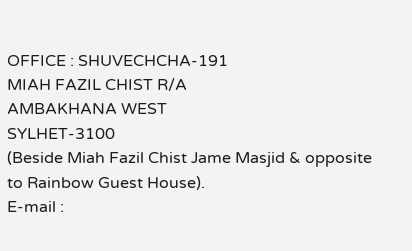OFFICE : SHUVECHCHA-191
MIAH FAZIL CHIST R/A
AMBAKHANA WEST
SYLHET-3100
(Beside Miah Fazil Chist Jame Masjid & opposite to Rainbow Guest House).
E-mail :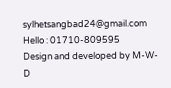sylhetsangbad24@gmail.com
Hello : 01710-809595
Design and developed by M-W-D